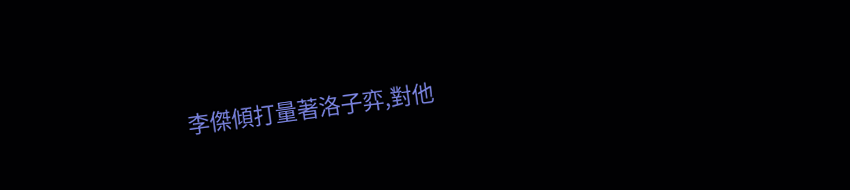李傑傾打量著洛子弈,對他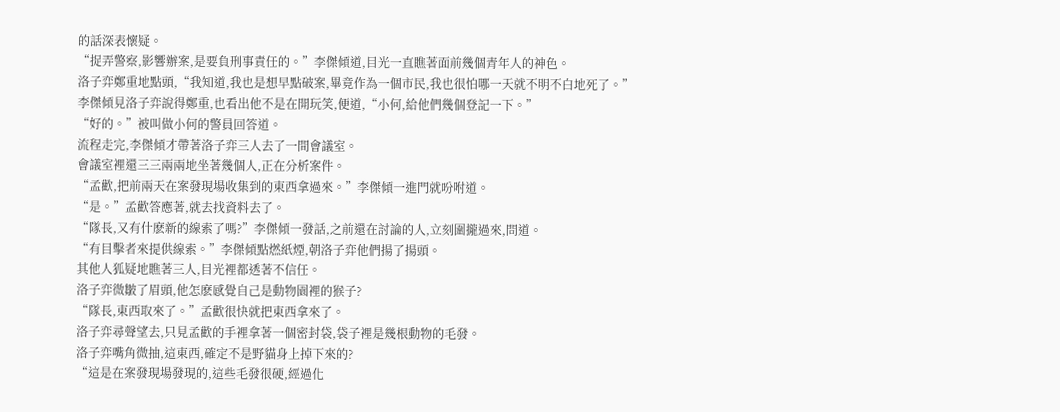的話深表懷疑。
“捉弄警察,影響辦案,是要負刑事責任的。”李傑傾道,目光一直瞧著面前幾個青年人的神色。
洛子弈鄭重地點頭,“我知道,我也是想早點破案,畢竟作為一個市民,我也很怕哪一天就不明不白地死了。”
李傑傾見洛子弈說得鄭重,也看出他不是在開玩笑,便道,“小何,給他們幾個登記一下。”
“好的。”被叫做小何的警員回答道。
流程走完,李傑傾才帶著洛子弈三人去了一間會議室。
會議室裡還三三兩兩地坐著幾個人,正在分析案件。
“孟歡,把前兩天在案發現場收集到的東西拿過來。”李傑傾一進門就吩咐道。
“是。”孟歡答應著,就去找資料去了。
“隊長,又有什麽新的線索了嗎?”李傑傾一發話,之前還在討論的人,立刻圍攏過來,問道。
“有目擊者來提供線索。”李傑傾點燃紙煙,朝洛子弈他們揚了揚頭。
其他人狐疑地瞧著三人,目光裡都透著不信任。
洛子弈微皺了眉頭,他怎麽感覺自己是動物園裡的猴子?
“隊長,東西取來了。”孟歡很快就把東西拿來了。
洛子弈尋聲望去,只見孟歡的手裡拿著一個密封袋,袋子裡是幾根動物的毛發。
洛子弈嘴角微抽,這東西,確定不是野貓身上掉下來的?
“這是在案發現場發現的,這些毛發很硬,經過化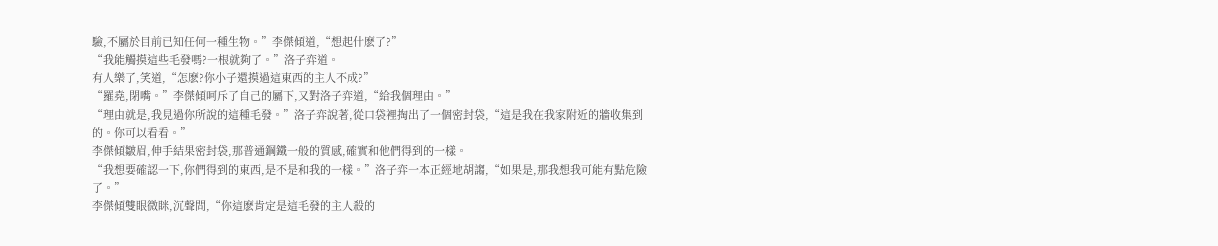驗,不屬於目前已知任何一種生物。”李傑傾道,“想起什麽了?”
“我能觸摸這些毛發嗎?一根就夠了。”洛子弈道。
有人樂了,笑道,“怎麽?你小子還摸過這東西的主人不成?”
“羅堯,閉嘴。”李傑傾呵斥了自己的屬下,又對洛子弈道,“給我個理由。”
“理由就是,我見過你所說的這種毛發。”洛子弈說著,從口袋裡掏出了一個密封袋,“這是我在我家附近的牆收集到的。你可以看看。”
李傑傾皺眉,伸手結果密封袋,那普通鋼鐵一般的質感,確實和他們得到的一樣。
“我想要確認一下,你們得到的東西,是不是和我的一樣。”洛子弈一本正經地胡謅,“如果是,那我想我可能有點危險了。”
李傑傾雙眼微眯,沉聲問,“你這麽肯定是這毛發的主人殺的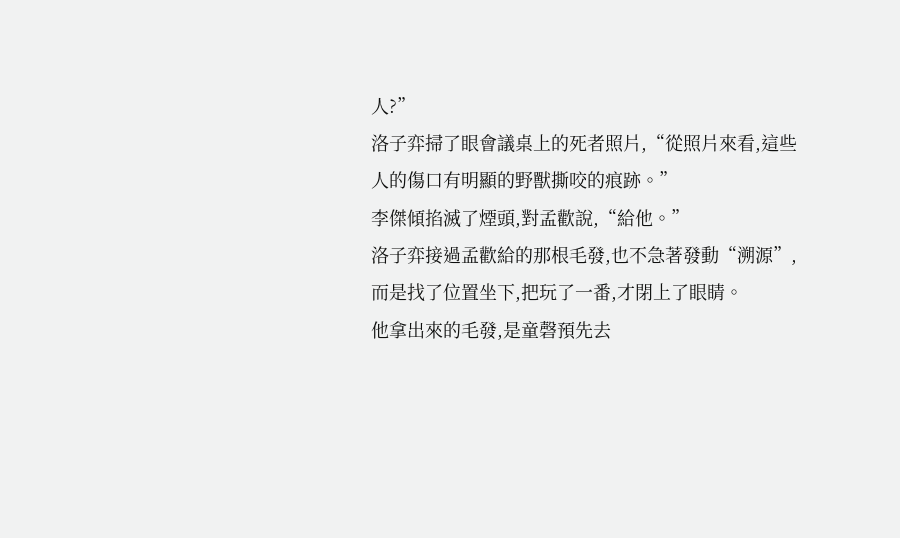人?”
洛子弈掃了眼會議桌上的死者照片,“從照片來看,這些人的傷口有明顯的野獸撕咬的痕跡。”
李傑傾掐滅了煙頭,對孟歡說,“給他。”
洛子弈接過孟歡給的那根毛發,也不急著發動“溯源”,而是找了位置坐下,把玩了一番,才閉上了眼睛。
他拿出來的毛發,是童磬預先去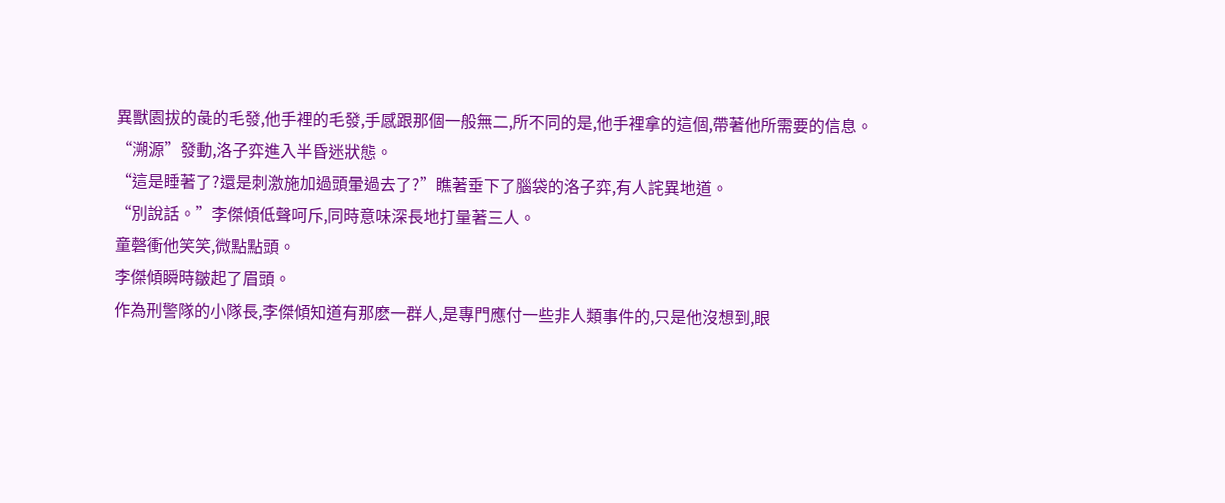異獸園拔的彘的毛發,他手裡的毛發,手感跟那個一般無二,所不同的是,他手裡拿的這個,帶著他所需要的信息。
“溯源”發動,洛子弈進入半昏迷狀態。
“這是睡著了?還是刺激施加過頭暈過去了?”瞧著垂下了腦袋的洛子弈,有人詫異地道。
“別說話。”李傑傾低聲呵斥,同時意味深長地打量著三人。
童磬衝他笑笑,微點點頭。
李傑傾瞬時皺起了眉頭。
作為刑警隊的小隊長,李傑傾知道有那麽一群人,是專門應付一些非人類事件的,只是他沒想到,眼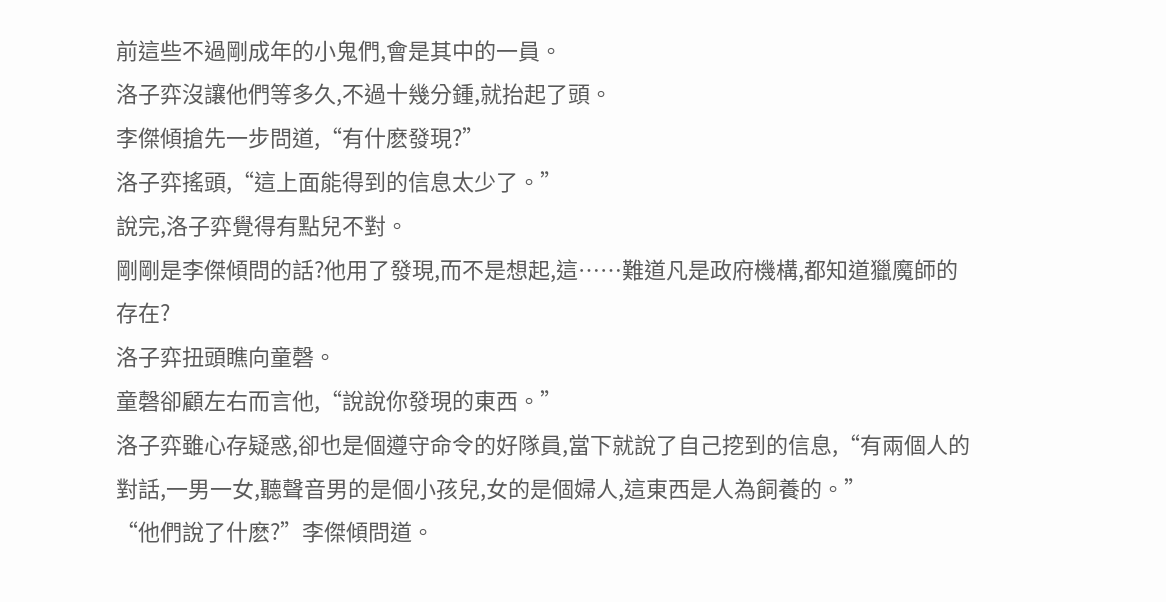前這些不過剛成年的小鬼們,會是其中的一員。
洛子弈沒讓他們等多久,不過十幾分鍾,就抬起了頭。
李傑傾搶先一步問道,“有什麽發現?”
洛子弈搖頭,“這上面能得到的信息太少了。”
說完,洛子弈覺得有點兒不對。
剛剛是李傑傾問的話?他用了發現,而不是想起,這……難道凡是政府機構,都知道獵魔師的存在?
洛子弈扭頭瞧向童磬。
童磬卻顧左右而言他,“說說你發現的東西。”
洛子弈雖心存疑惑,卻也是個遵守命令的好隊員,當下就說了自己挖到的信息,“有兩個人的對話,一男一女,聽聲音男的是個小孩兒,女的是個婦人,這東西是人為飼養的。”
“他們說了什麽?”李傑傾問道。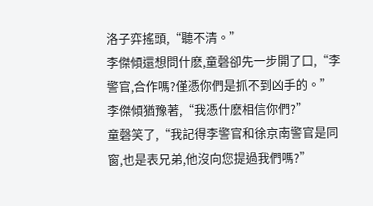洛子弈搖頭,“聽不清。”
李傑傾還想問什麽,童磬卻先一步開了口,“李警官,合作嗎?僅憑你們是抓不到凶手的。”
李傑傾猶豫著,“我憑什麽相信你們?”
童磬笑了,“我記得李警官和徐京南警官是同窗,也是表兄弟,他沒向您提過我們嗎?”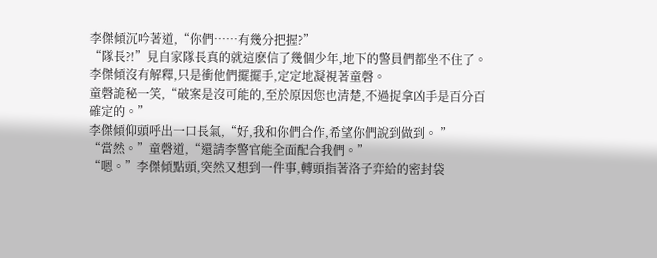李傑傾沉吟著道,“你們……有幾分把握?”
“隊長?!”見自家隊長真的就這麽信了幾個少年,地下的警員們都坐不住了。
李傑傾沒有解釋,只是衝他們擺擺手,定定地凝視著童磬。
童磬詭秘一笑,“破案是沒可能的,至於原因您也清楚,不過捉拿凶手是百分百確定的。”
李傑傾仰頭呼出一口長氣,“好,我和你們合作,希望你們說到做到。 ”
“當然。”童磬道,“還請李警官能全面配合我們。”
“嗯。”李傑傾點頭,突然又想到一件事,轉頭指著洛子弈給的密封袋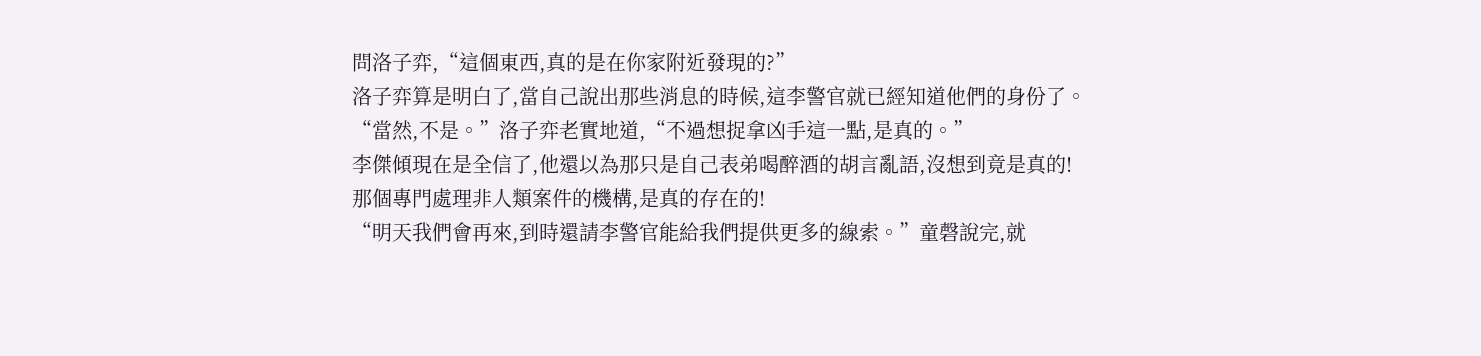問洛子弈,“這個東西,真的是在你家附近發現的?”
洛子弈算是明白了,當自己說出那些消息的時候,這李警官就已經知道他們的身份了。
“當然,不是。”洛子弈老實地道,“不過想捉拿凶手這一點,是真的。”
李傑傾現在是全信了,他還以為那只是自己表弟喝醉酒的胡言亂語,沒想到竟是真的!
那個專門處理非人類案件的機構,是真的存在的!
“明天我們會再來,到時還請李警官能給我們提供更多的線索。”童磬說完,就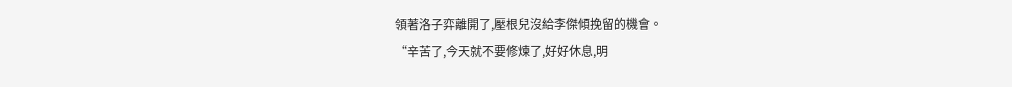領著洛子弈離開了,壓根兒沒給李傑傾挽留的機會。
“辛苦了,今天就不要修煉了,好好休息,明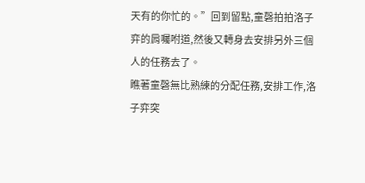天有的你忙的。”回到留點,童磬拍拍洛子弈的肩囑咐道,然後又轉身去安排另外三個人的任務去了。
瞧著童磬無比熟練的分配任務,安排工作,洛子弈突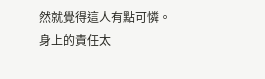然就覺得這人有點可憐。
身上的責任太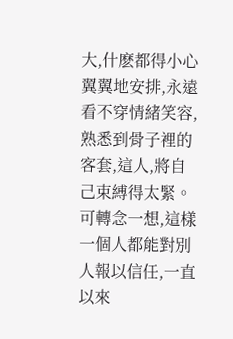大,什麽都得小心翼翼地安排,永遠看不穿情緒笑容,熟悉到骨子裡的客套,這人,將自己束縛得太緊。
可轉念一想,這樣一個人都能對別人報以信任,一直以來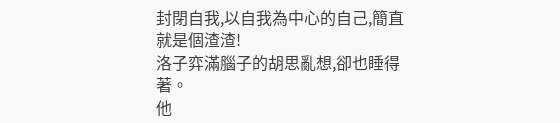封閉自我,以自我為中心的自己,簡直就是個渣渣!
洛子弈滿腦子的胡思亂想,卻也睡得著。
他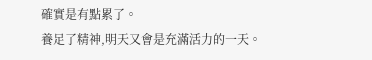確實是有點累了。
養足了精神,明天又會是充滿活力的一天。